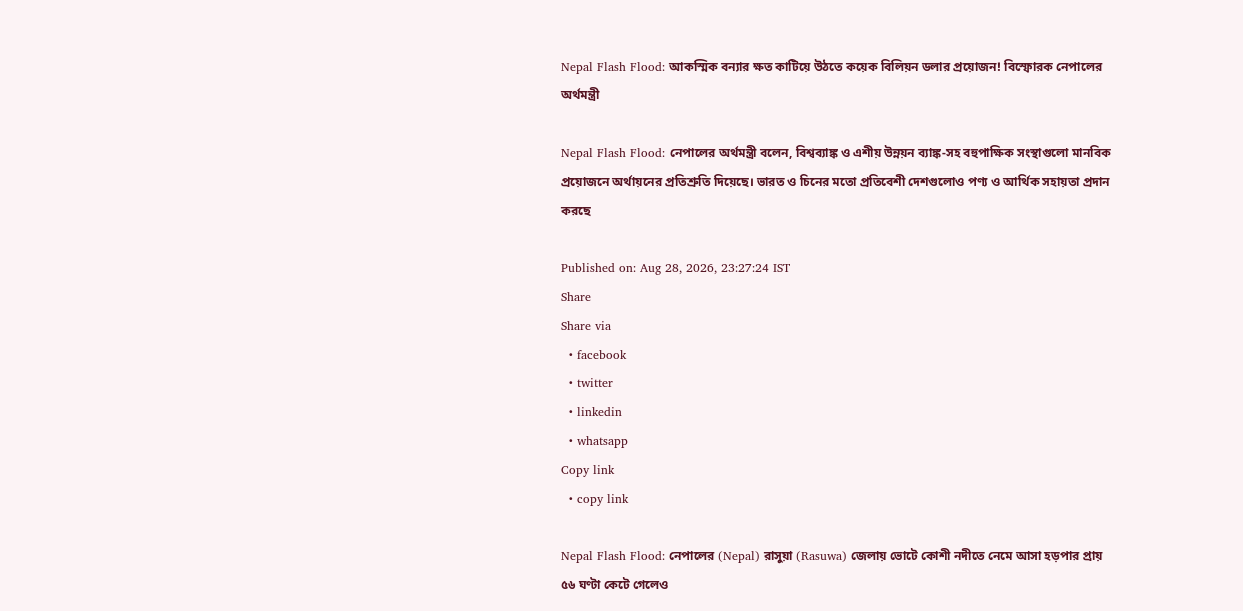Nepal Flash Flood: আকস্মিক বন্যার ক্ষত কাটিয়ে উঠতে কয়েক বিলিয়ন ডলার প্রয়োজন! বিস্ফোরক নেপালের অর্থমন্ত্রী

Nepal Flash Flood: নেপালের অর্থমন্ত্রী বলেন, বিশ্বব্যাঙ্ক ও এশীয় উন্নয়ন ব্যাঙ্ক-সহ বহুপাক্ষিক সংস্থাগুলো মানবিক প্রয়োজনে অর্থায়নের প্রতিশ্রুতি দিয়েছে। ভারত ও চিনের মতো প্রতিবেশী দেশগুলোও পণ্য ও আর্থিক সহায়তা প্রদান করছে

Published on: Aug 28, 2026, 23:27:24 IST
Share
Share via
  • facebook
  • twitter
  • linkedin
  • whatsapp
Copy link
  • copy link

Nepal Flash Flood: নেপালের (Nepal) রাসুয়া (Rasuwa) জেলায় ভোটে কোশী নদীতে নেমে আসা হড়পার প্রায় ৫৬ ঘণ্টা কেটে গেলেও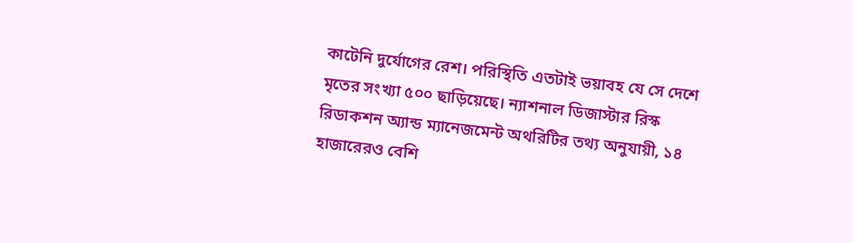কাটেনি দুর্যোগের রেশ। পরিস্থিতি এতটাই ভয়াবহ যে সে দেশে মৃতের সংখ্যা ৫০০ ছাড়িয়েছে। ন্যাশনাল ডিজাস্টার রিস্ক রিডাকশন অ্যান্ড ম্যানেজমেন্ট অথরিটির তথ্য অনুযায়ী, ১৪ হাজারেরও বেশি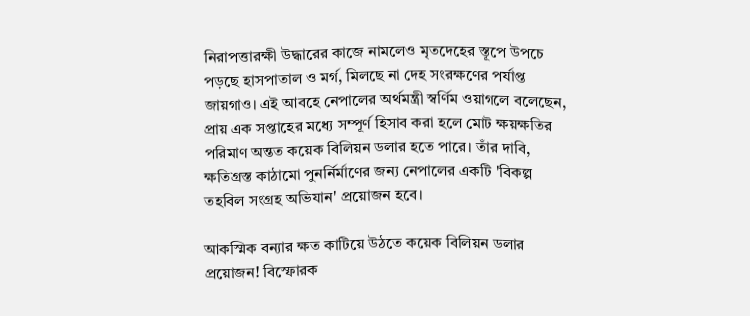নিরাপত্তারক্ষী উদ্ধারের কাজে নামলেও মৃতদেহের স্তূপে উপচে পড়ছে হাসপাতাল ও মর্গ, মিলছে না দেহ সংরক্ষণের পর্যাপ্ত জায়গাও। এই আবহে নেপালের অর্থমন্ত্রী স্বর্ণিম ওয়াগলে বলেছেন, প্রায় এক সপ্তাহের মধ্যে সম্পূর্ণ হিসাব করা হলে মোট ক্ষয়ক্ষতির পরিমাণ অন্তত কয়েক বিলিয়ন ডলার হতে পারে। তাঁর দাবি, ক্ষতিগ্রস্ত কাঠামো পুনর্নির্মাণের জন্য নেপালের একটি 'বিকল্প তহবিল সংগ্রহ অভিযান' প্রয়োজন হবে।

আকস্মিক বন্যার ক্ষত কাটিয়ে উঠতে কয়েক বিলিয়ন ডলার প্রয়োজন! বিস্ফোরক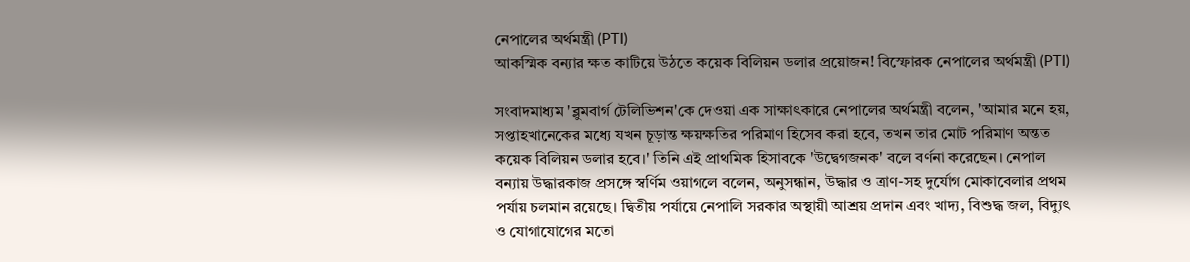নেপালের অর্থমন্ত্রী (PTI)
আকস্মিক বন্যার ক্ষত কাটিয়ে উঠতে কয়েক বিলিয়ন ডলার প্রয়োজন! বিস্ফোরক নেপালের অর্থমন্ত্রী (PTI)

সংবাদমাধ্যম 'ব্লুমবার্গ টেলিভিশন'কে দেওয়া এক সাক্ষাৎকারে নেপালের অর্থমন্ত্রী বলেন, 'আমার মনে হয়, সপ্তাহখানেকের মধ্যে যখন চূড়ান্ত ক্ষয়ক্ষতির পরিমাণ হিসেব করা হবে, তখন তার মোট পরিমাণ অন্তত কয়েক বিলিয়ন ডলার হবে।' তিনি এই প্রাথমিক হিসাবকে 'উদ্বেগজনক' বলে বর্ণনা করেছেন। নেপাল বন্যায় উদ্ধারকাজ প্রসঙ্গে স্বর্ণিম ওয়াগলে বলেন, অনুসন্ধান, উদ্ধার ও ত্রাণ-সহ দুর্যোগ মোকাবেলার প্রথম পর্যায় চলমান রয়েছে। দ্বিতীয় পর্যায়ে নেপালি সরকার অস্থায়ী আশ্রয় প্রদান এবং খাদ্য, বিশুদ্ধ জল, বিদ্যুৎ ও যোগাযোগের মতো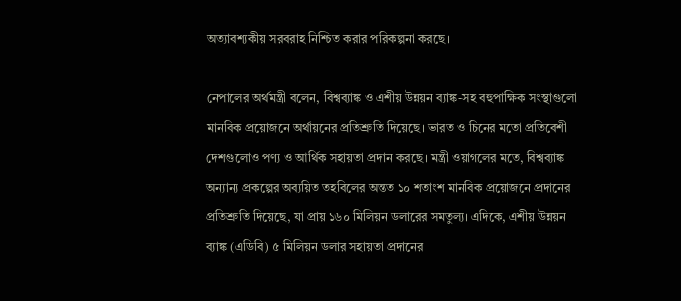অত্যাবশ্যকীয় সরবরাহ নিশ্চিত করার পরিকল্পনা করছে।

নেপালের অর্থমন্ত্রী বলেন, বিশ্বব্যাঙ্ক ও এশীয় উন্নয়ন ব্যাঙ্ক-সহ বহুপাক্ষিক সংস্থাগুলো মানবিক প্রয়োজনে অর্থায়নের প্রতিশ্রুতি দিয়েছে। ভারত ও চিনের মতো প্রতিবেশী দেশগুলোও পণ্য ও আর্থিক সহায়তা প্রদান করছে। মন্ত্রী ওয়াগলের মতে, বিশ্বব্যাঙ্ক অন্যান্য প্রকল্পের অব্যয়িত তহবিলের অন্তত ১০ শতাংশ মানবিক প্রয়োজনে প্রদানের প্রতিশ্রুতি দিয়েছে, যা প্রায় ১৬০ মিলিয়ন ডলারের সমতুল্য। এদিকে, এশীয় উন্নয়ন ব্যাঙ্ক (এডিবি) ৫ মিলিয়ন ডলার সহায়তা প্রদানের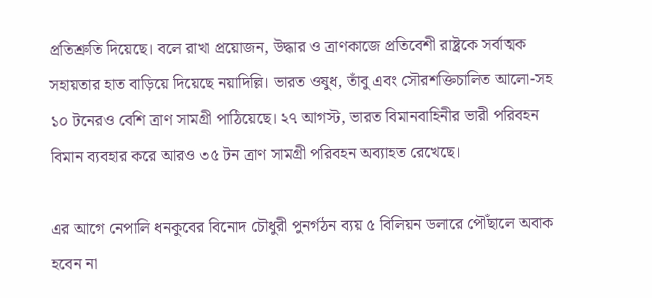প্রতিশ্রুতি দিয়েছে। বলে রাখা প্রয়োজন, উদ্ধার ও ত্রাণকাজে প্রতিবেশী রাষ্ট্রকে সর্বাত্মক সহায়তার হাত বাড়িয়ে দিয়েছে নয়াদিল্লি। ভারত ওষুধ, তাঁবু এবং সৌরশক্তিচালিত আলো-সহ ১০ টনেরও বেশি ত্রাণ সামগ্রী পাঠিয়েছে। ২৭ আগস্ট, ভারত বিমানবাহিনীর ভারী পরিবহন বিমান ব্যবহার করে আরও ৩৫ টন ত্রাণ সামগ্রী পরিবহন অব্যাহত রেখেছে।

এর আগে নেপালি ধনকুবের বিনোদ চৌধুরী পুনর্গঠন ব্যয় ৫ বিলিয়ন ডলারে পৌঁছালে অবাক হবেন না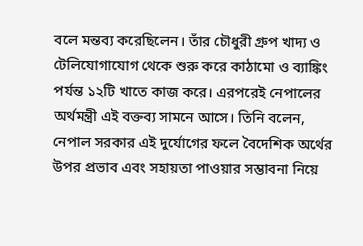বলে মন্তব্য করেছিলেন। তাঁর চৌধুরী গ্রুপ খাদ্য ও টেলিযোগাযোগ থেকে শুরু করে কাঠামো ও ব্যাঙ্কিং পর্যন্ত ১২টি খাতে কাজ করে। এরপরেই নেপালের অর্থমন্ত্রী এই বক্তব্য সামনে আসে। তিনি বলেন, নেপাল সরকার এই দুর্যোগের ফলে বৈদেশিক অর্থের উপর প্রভাব এবং সহায়তা পাওয়ার সম্ভাবনা নিয়ে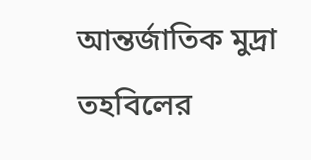আন্তর্জাতিক মুদ্রা তহবিলের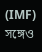(IMF) সঙ্গেও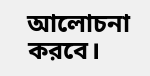আলোচনা করবে।